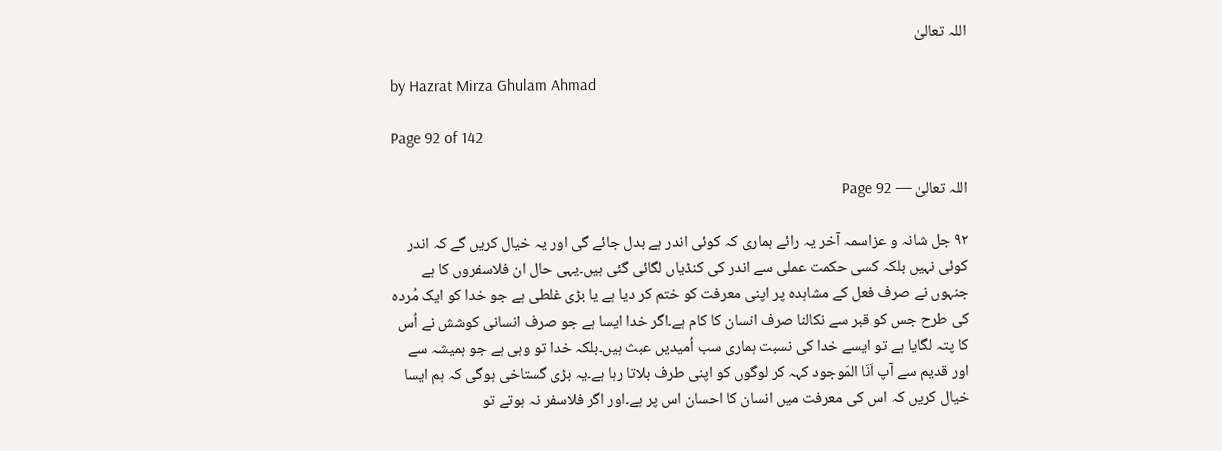اللہ تعالیٰ

by Hazrat Mirza Ghulam Ahmad

Page 92 of 142

اللہ تعالیٰ — Page 92

۹۲ جل شانہ و عزاسمہ آخر یہ رائے ہماری کہ کوئی اندر ہے بدل جائے گی اور یہ خیال کریں گے کہ اندر کوئی نہیں بلکہ کسی حکمت عملی سے اندر کی کنڈیاں لگائی گئی ہیں۔یہی حال ان فلاسفروں کا ہے جنہوں نے صرف فعل کے مشاہدہ پر اپنی معرفت کو ختم کر دیا ہے یا بڑی غلطی ہے جو خدا کو ایک مُردہ کی طرح جس کو قبر سے نکالنا صرف انسان کا کام ہے۔اگر خدا ایسا ہے جو صرف انسانی کوشش نے اُس کا پتہ لگایا ہے تو ایسے خدا کی نسبت ہماری سب اُمیدیں عبث ہیں۔بلکہ خدا تو وہی ہے جو ہمیشہ سے اور قدیم سے آپ اَنَا المَوجود کہہ کر لوگوں کو اپنی طرف بلاتا رہا ہے۔یہ بڑی گستاخی ہوگی کہ ہم ایسا خیال کریں کہ اس کی معرفت میں انسان کا احسان اس پر ہے۔اور اگر فلاسفر نہ ہوتے تو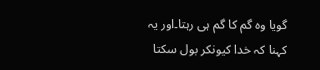گویا وہ گم کا گم ہی رہتا۔اور یہ کہنا کہ خدا کیونکر بول سکتا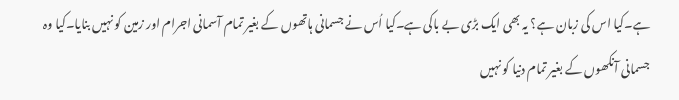ہے۔کیا اس کی زبان ہے؟ یہ بھی ایک بڑی بے باکی ہے۔کیا اُس نے جسمانی ہاتھوں کے بغیر تمام آسمانی اجرام اور زمین کو نہیں بنایا۔کیا وہ جسمانی آنکھوں کے بغیر تمام دنیا کو نہیں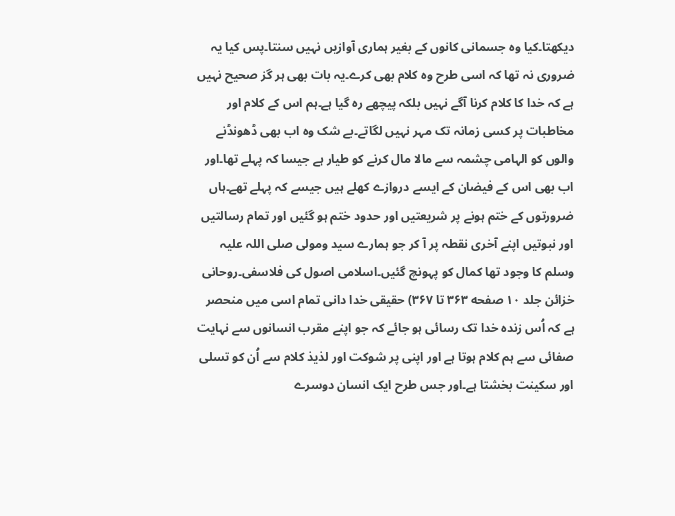دیکھتا۔کیا وہ جسمانی کانوں کے بغیر ہماری آوازیں نہیں سنتا۔پس کیا یہ ضروری نہ تھا کہ اسی طرح وہ کلام بھی کرے۔یہ بات بھی ہر گز صحیح نہیں ہے کہ خدا کا کلام کرنا آگے نہیں بلکہ پیچھے رہ گیا ہے۔ہم اس کے کلام اور مخاطبات پر کسی زمانہ تک مہر نہیں لگاتے۔بے شک وہ اب بھی ڈھونڈنے والوں کو الہامی چشمہ سے مالا مال کرنے کو طیار ہے جیسا کہ پہلے تھا۔اور اب بھی اس کے فیضان کے ایسے دروازے کھلے ہیں جیسے کہ پہلے تھے۔ہاں ضرورتوں کے ختم ہونے پر شریعتیں اور حدود ختم ہو گئیں اور تمام رسالتیں اور نبوتیں اپنے آخری نقطہ پر آ کر جو ہمارے سید ومولی صلی اللہ علیہ وسلم کا وجود تھا کمال کو پہونچ گئیں۔اسلامی اصول کی فلاسفی۔روحانی خزائن جلد ۱۰ صفحه ۳۶۳ تا ۳۶۷) حقیقی خدا دانی تمام اسی میں منحصر ہے کہ اُس زندہ خدا تک رسائی ہو جائے کہ جو اپنے مقرب انسانوں سے نہایت صفائی سے ہم کلام ہوتا ہے اور اپنی پر شوکت اور لذیذ کلام سے اُن کو تسلی اور سکینت بخشتا ہے۔اور جس طرح ایک انسان دوسرے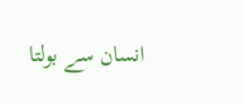انسان سے بولتا